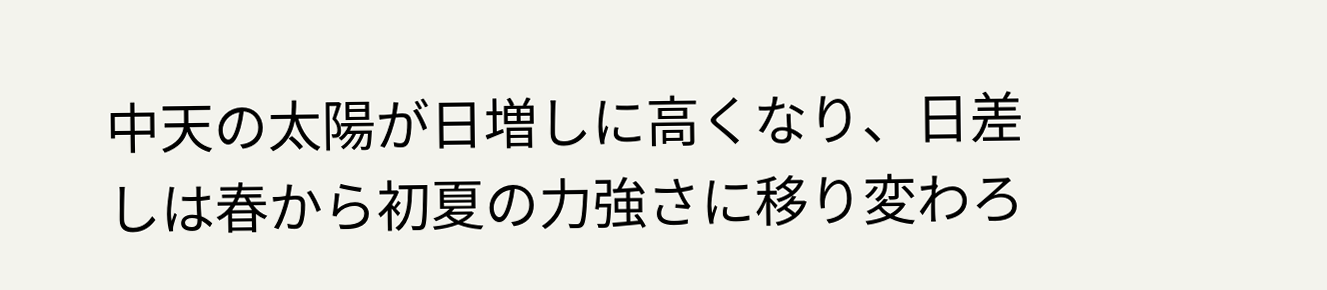中天の太陽が日増しに高くなり、日差しは春から初夏の力強さに移り変わろ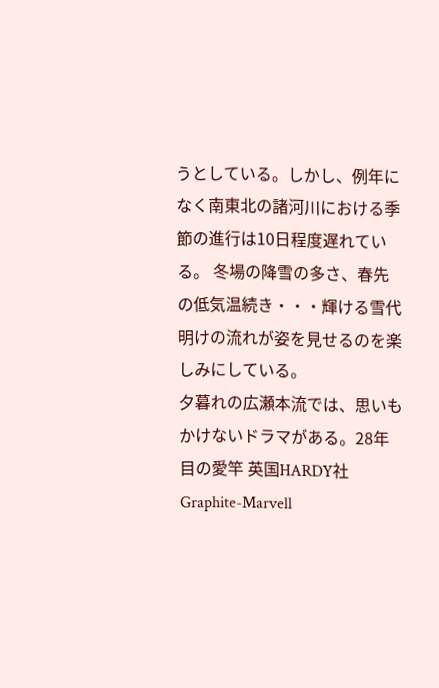うとしている。しかし、例年になく南東北の諸河川における季節の進行は10日程度遅れている。 冬場の降雪の多さ、春先の低気温続き・・・輝ける雪代明けの流れが姿を見せるのを楽しみにしている。
夕暮れの広瀬本流では、思いもかけないドラマがある。28年目の愛竿 英国HARDY社 Graphite-Marvell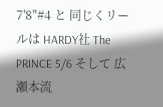7'8"#4 と 同じくリールは HARDY社 The PRINCE 5/6 そして 広瀬本流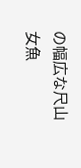の幅広な尺山女魚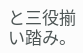と三役揃い踏み。